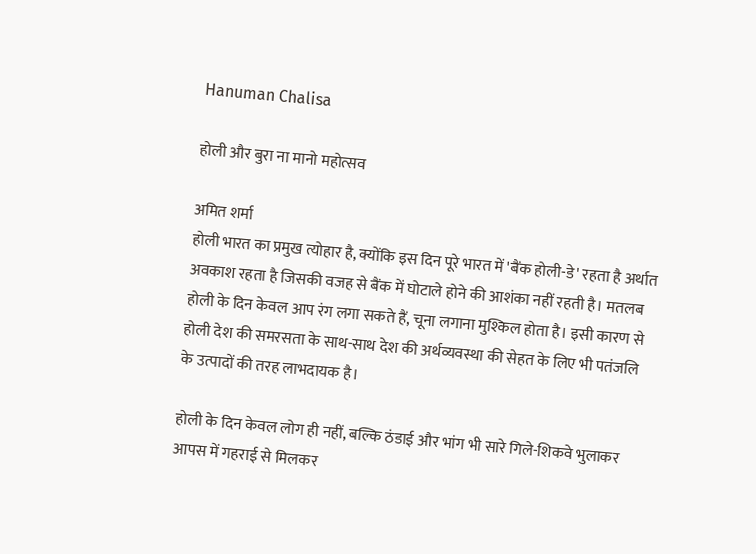Hanuman Chalisa

होली और बुरा ना मानो महोत्सव

अमित शर्मा
होली भारत का प्रमुख त्योहार है, क्योंकि इस दिन पूरे भारत में 'बैंक होली-डे' रहता है अर्थात अवकाश रहता है जिसकी वजह से बैंक में घोटाले होने की आशंका नहीं रहती है। मतलब होली के दिन केवल आप रंग लगा सकते हैं, चूना लगाना मुश्किल होता है। इसी कारण से होली देश की समरसता के साथ-साथ देश की अर्थव्यवस्था की सेहत के लिए भी पतंजलि के उत्पादों की तरह लाभदायक है।

होली के दिन केवल लोग ही नहीं, बल्कि ठंडाई और भांग भी सारे गिले-शिकवे भुलाकर आपस में गहराई से मिलकर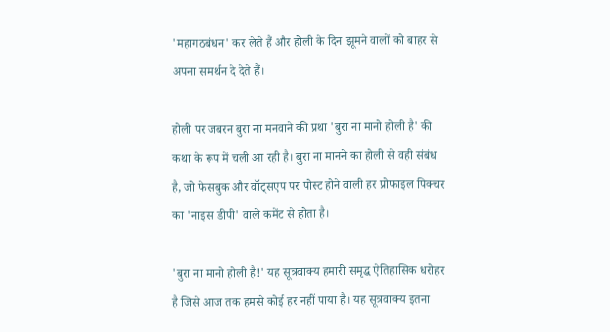'महागठबंधन' कर लेते हैं और होली के दिन झूमने वालों को बाहर से अपना समर्थन दे देते हैं।

होली पर जबरन बुरा ना मनवाने की प्रथा 'बुरा ना मानो होली है' की कथा के रूप में चली आ रही है। बुरा ना मानने का होली से वही संबंध है, जो फेसबुक और वॉट्सएप पर पोस्ट होने वाली हर प्रोफाइल पिक्चर का 'नाइस डीपी' वाले कमेंट से होता है।

'बुरा ना मानो होली है!' यह सूत्रवाक्य हमारी समृद्ध ऐतिहासिक धरोहर है जिसे आज तक हमसे कोई हर नहीं पाया है। यह सूत्रवाक्य इतना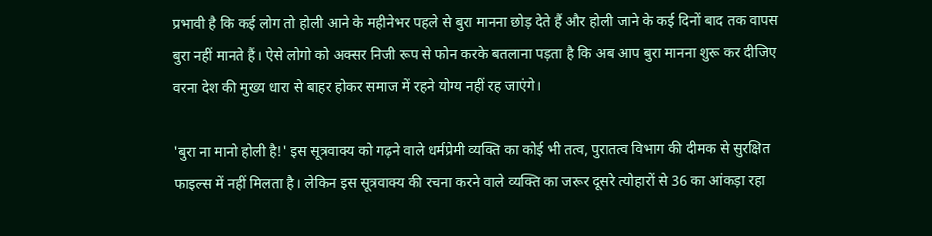प्रभावी है कि कई लोग तो होली आने के महीनेभर पहले से बुरा मानना छोड़ देते हैं और होली जाने के कई दिनों बाद तक वापस बुरा नहीं मानते हैं। ऐसे लोगो को अक्सर निजी रूप से फोन करके बतलाना पड़ता है कि अब आप बुरा मानना शुरू कर दीजिए वरना देश की मुख्य धारा से बाहर होकर समाज में रहने योग्य नहीं रह जाएंगे।

'बुरा ना मानो होली है!' इस सूत्रवाक्य को गढ़ने वाले धर्मप्रेमी व्यक्ति का कोई भी तत्व, पुरातत्व विभाग की दीमक से सुरक्षित फाइल्स में नहीं मिलता है। लेकिन इस सूत्रवाक्य की रचना करने वाले व्यक्ति का जरूर दूसरे त्योहारों से 36 का आंकड़ा रहा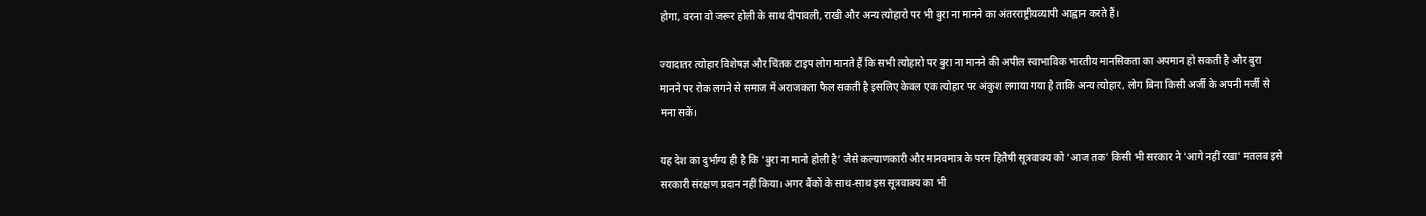होगा, वरना वो जरूर होली के साथ दीपावली, राखी और अन्य त्योहारो पर भी बुरा ना मानने का अंतरराष्ट्रीयव्यापी आह्वान करते हैं।

ज्यादातर त्योहार विशेषज्ञ और चिंतक टाइप लोग मानते हैं कि सभी त्योहारो पर बुरा ना मानने की अपील स्वाभाविक भारतीय मानसिकता का अपमान हो सकती है और बुरा मानने पर रोक लगने से समाज में अराजकता फैल सकती है इसलिए केवल एक त्योहार पर अंकुश लगाया गया है ताकि अन्य त्योहार, लोग बिना किसी अर्जी के अपनी मर्जी से मना सकें।

यह देश का दुर्भाग्य ही है कि 'बुरा ना मानो होली है' जैसे कल्याणकारी और मानवमात्र के परम हितैषी सूत्रवाक्य को 'आज तक' किसी भी सरकार ने 'आगे नहीं रखा' मतलब इसे सरकारी संरक्षण प्रदान नहीं किया। अगर बैंकों के साथ-साथ इस सूत्रवाक्य का भी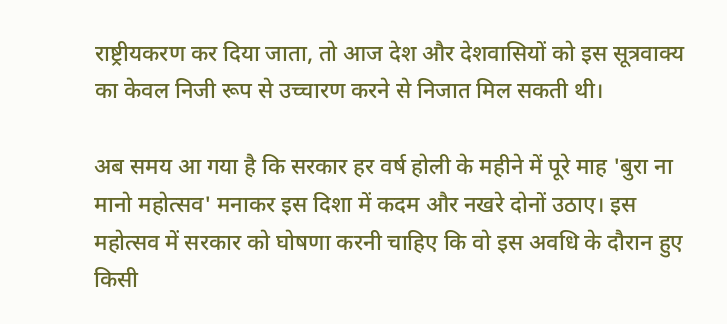राष्ट्रीयकरण कर दिया जाता, तो आज देश और देशवासियों को इस सूत्रवाक्य का केवल निजी रूप से उच्चारण करने से निजात मिल सकती थी।

अब समय आ गया है कि सरकार हर वर्ष होली के महीने में पूरे माह 'बुरा ना मानो महोत्सव' मनाकर इस दिशा में कदम और नखरे दोनों उठाए। इस महोत्सव में सरकार को घोषणा करनी चाहिए कि वो इस अवधि के दौरान हुए किसी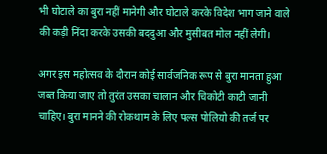भी घोटाले का बुरा नहीं मानेगी और घोटाले करके विदेश भाग जाने वाले की कड़ी निंदा करके उसकी बददुआ और मुसीबत मोल नहीं लेगी।

अगर इस महोत्सव के दौरान कोई सार्वजनिक रूप से बुरा मानता हुआ जब्त किया जाए तो तुरंत उसका चालान और चिकोटी काटी जानी चाहिए। बुरा मानने की रोकथाम के लिए पल्स पोलियो की तर्ज पर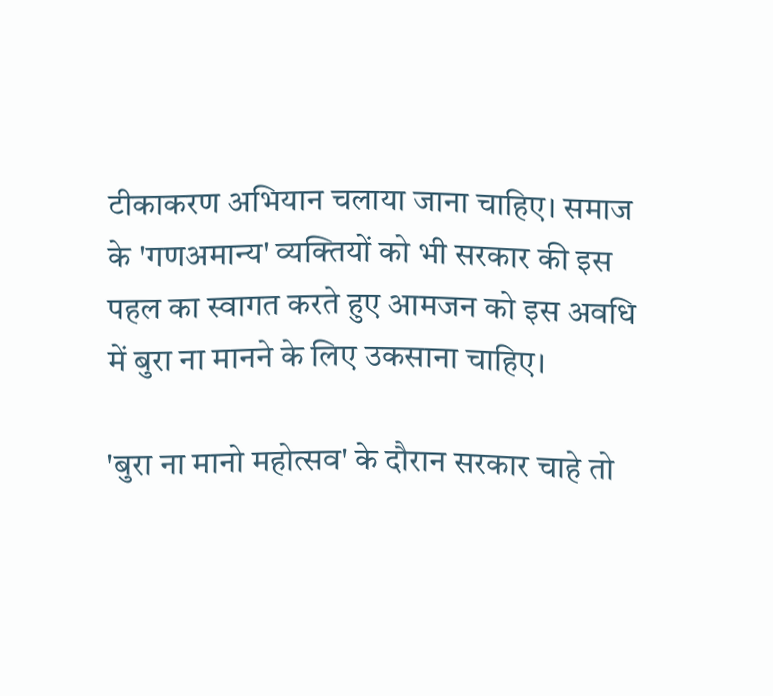टीकाकरण अभियान चलाया जाना चाहिए। समाज के 'गणअमान्य' व्यक्तियों को भी सरकार की इस पहल का स्वागत करते हुए आमजन को इस अवधि में बुरा ना मानने के लिए उकसाना चाहिए।

'बुरा ना मानो महोत्सव' के दौरान सरकार चाहे तो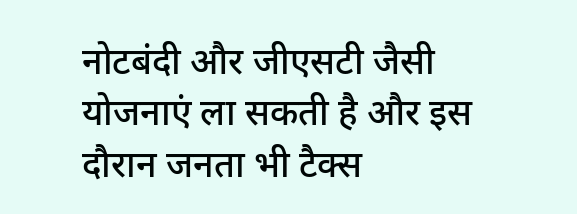नोटबंदी और जीएसटी जैसी योजनाएं ला सकती है और इस दौरान जनता भी टैक्स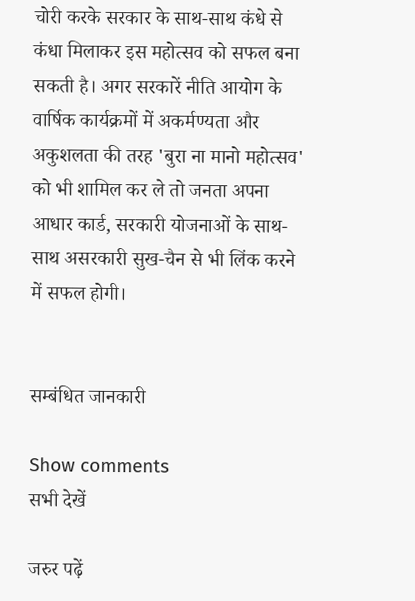चोरी करके सरकार के साथ-साथ कंधे से कंधा मिलाकर इस महोत्सव को सफल बना सकती है। अगर सरकारें नीति आयोग के वार्षिक कार्यक्रमों में अकर्मण्यता और अकुशलता की तरह 'बुरा ना मानो महोत्सव' को भी शामिल कर ले तो जनता अपना आधार कार्ड, सरकारी योजनाओं के साथ-साथ असरकारी सुख-चैन से भी लिंक करने में सफल होगी।


सम्बंधित जानकारी

Show comments
सभी देखें

जरुर पढ़ें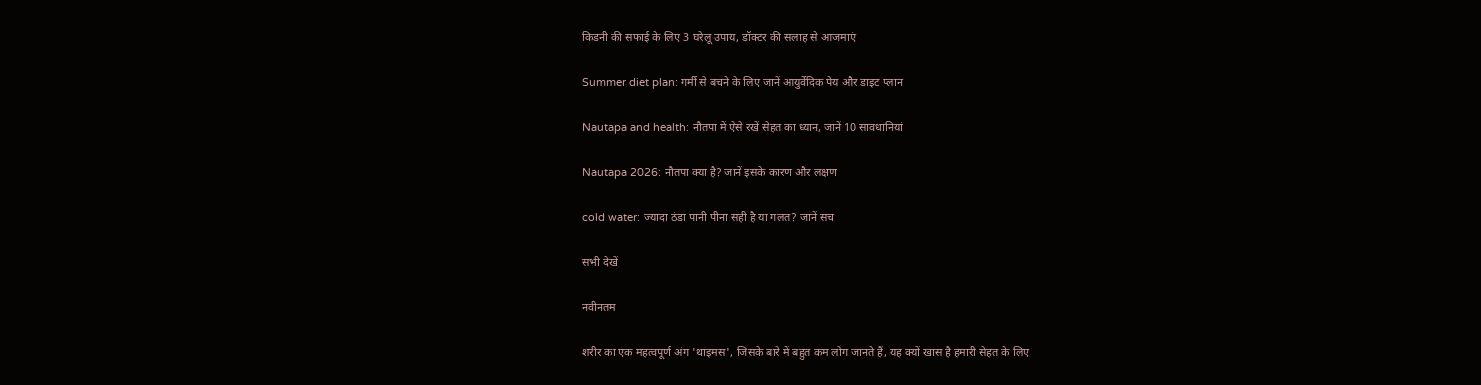किडनी की सफाई के लिए 3 घरेलू उपाय, डॉक्टर की सलाह से आजमाएं

Summer diet plan: गर्मी से बचने के लिए जानें आयुर्वेदिक पेय और डाइट प्लान

Nautapa and health: नौतपा में ऐसे रखें सेहत का ध्यान, जानें 10 सावधानियां

Nautapa 2026: नौतपा क्या है? जानें इसके कारण और लक्षण

cold water: ज्यादा ठंडा पानी पीना सही है या गलत? जानें सच

सभी देखें

नवीनतम

शरीर का एक महत्वपूर्ण अंग 'थाइमस', जिसके बारे में बहुत कम लोग जानते हैं, यह क्यों खास है हमारी सेहत के लिए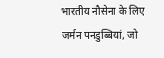भारतीय नौसेना के लिए जर्मन पनडुब्बियां, जो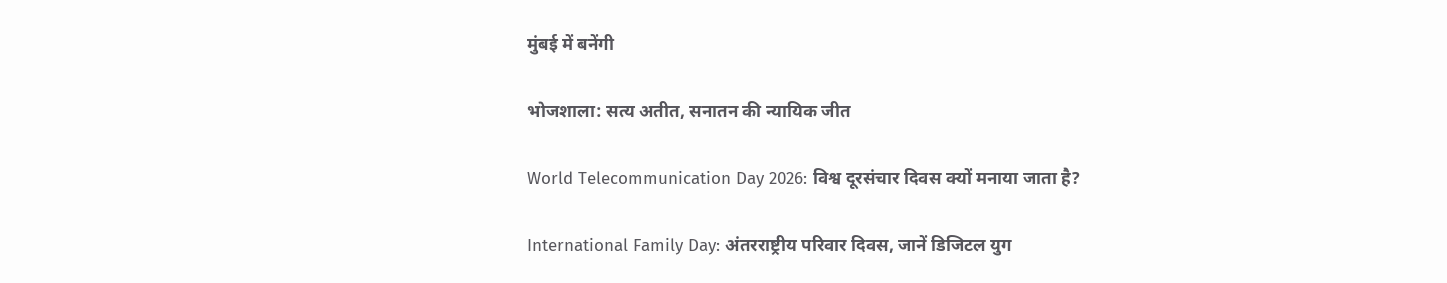मुंबई में बनेंगी

भोजशाला: सत्य अतीत, सनातन की न्यायिक जीत

World Telecommunication Day 2026: विश्व दूरसंचार दिवस क्यों मनाया जाता है?

International Family Day: अंतरराष्ट्रीय परिवार दिवस, जानें डिजिटल युग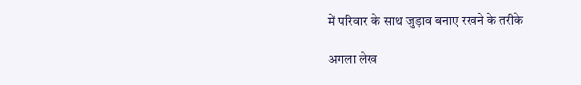में परिवार के साथ जुड़ाव बनाए रखने के तरीके

अगला लेख